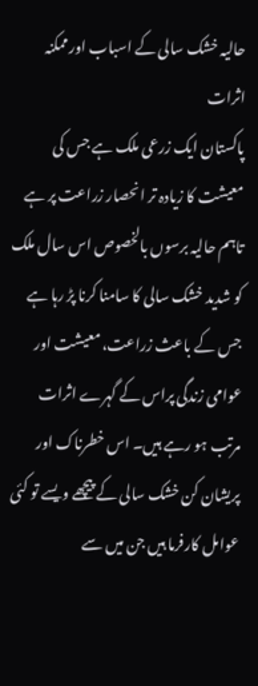حالیہ خشک سالی کے اسباب اور ممکنہ اثرات
پاکستان ایک زرعی ملک ہے جس کی معیشت کا زیادہ تر انحصار زراعت پر ہے تاہم حالیہ برسوں بالخصوص اس سال ملک کو شدید خشک سالی کا سامنا کرنا پڑ رہا ہے جس کے باعث زراعت، معیشت اور عوامی زندگی پراس کے گہرے اثرات مرتب ہو رہے ہیں۔ اس خطرناک اور پریشان کن خشک سالی کے پیچھے ویسے تو کئی عوامل کارفرما ہیں جن میں سے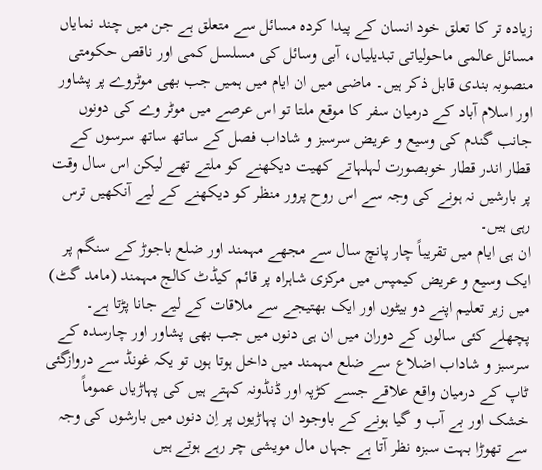زیادہ تر کا تعلق خود انسان کے پیدا کردہ مسائل سے متعلق ہے جن میں چند نمایاں مسائل عالمی ماحولیاتی تبدیلیاں، آبی وسائل کی مسلسل کمی اور ناقص حکومتی منصوبہ بندی قابل ذکر ہیں۔ ماضی میں ان ایام میں ہمیں جب بھی موٹروے پر پشاور اور اسلام آباد کے درمیان سفر کا موقع ملتا تو اس عرصے میں موٹر وے کی دونوں جانب گندم کی وسیع و عریض سرسبز و شاداب فصل کے ساتھ ساتھ سرسوں کے قطار اندر قطار خوبصورت لہلہاتے کھیت دیکھنے کو ملتے تھے لیکن اس سال وقت پر بارشیں نہ ہونے کی وجہ سے اس روح پرور منظر کو دیکھنے کے لیے آنکھیں ترس رہی ہیں۔
ان ہی ایام میں تقریباً چار پانچ سال سے مجھے مہمند اور ضلع باجوڑ کے سنگم پر ایک وسیع و عریض کیمپس میں مرکزی شاہراہ پر قائم کیڈٹ کالج مہمند (مامد گٹ) میں زیر تعلیم اپنے دو بیٹوں اور ایک بھتیجے سے ملاقات کے لیے جانا پڑتا ہے۔ پچھلے کئی سالوں کے دوران میں ان ہی دنوں میں جب بھی پشاور اور چارسدہ کے سرسبز و شاداب اضلاع سے ضلع مہمند میں داخل ہوتا ہوں تو یکہ غونڈ سے دروازگئی ٹاپ کے درمیان واقع علاقے جسے کڑپہ اور ڈنڈونہ کہتے ہیں کی پہاڑیاں عموماً خشک اور بے آب و گیا ہونے کے باوجود ان پہاڑیوں پر اِن دنوں میں بارشوں کی وجہ سے تھوڑا بہت سبزہ نظر آتا ہے جہاں مال مویشی چر رہے ہوتے ہیں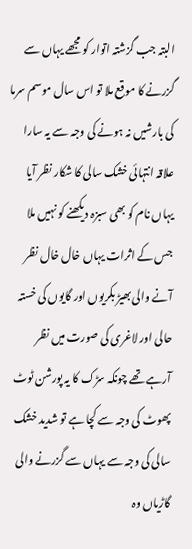البتہ جب گزشتہ اتوار کو مجھے یہاں سے گزرنے کا موقع ملا تو اس سال موسم سرما کی بارشیں نہ ہونے کی وجہ سے یہ سارا علاقہ انتہائی خشک سالی کا شکار نظر آیا یہاں نام کو بھی سبزہ دیکھنے کو نہیں ملا جس کے اثرات یہاں خال خال نظر آنے والی بھیڑ بکریوں اور گایوں کی خستہ حالی اور لاغری کی صورت میں نظر آرہے تھے چونکہ سڑک کا یہ پورشن ٹوٹ پھوٹ کی وجہ سے کچا ہے تو شدید خشک سالی کی وجہ سے یہاں سے گزرنے والی گاڑیاں وہ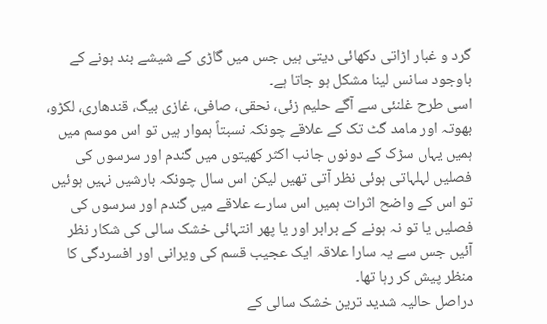گرد و غبار اڑاتی دکھائی دیتی ہیں جس میں گاڑی کے شیشے بند ہونے کے باوجود سانس لینا مشکل ہو جاتا ہے۔
اسی طرح غلنئی سے آگے حلیم زئی، نحقی، صافی، غازی بیگ، قندھاری، لکڑو، بھوتہ اور مامد گٹ تک کے علاقے چونکہ نسبتاً ہموار ہیں تو اس موسم میں ہمیں یہاں سڑک کے دونوں جانب اکثر کھیتوں میں گندم اور سرسوں کی فصلیں لہلہاتی ہوئی نظر آتی تھیں لیکن اس سال چونکہ بارشیں نہیں ہوئیں تو اس کے واضح اثرات ہمیں اس سارے علاقے میں گندم اور سرسوں کی فصلیں یا تو نہ ہونے کے برابر اور یا پھر انتہائی خشک سالی کی شکار نظر آئیں جس سے یہ سارا علاقہ ایک عجیب قسم کی ویرانی اور افسردگی کا منظر پیش کر رہا تھا۔
دراصل حالیہ شدید ترین خشک سالی کے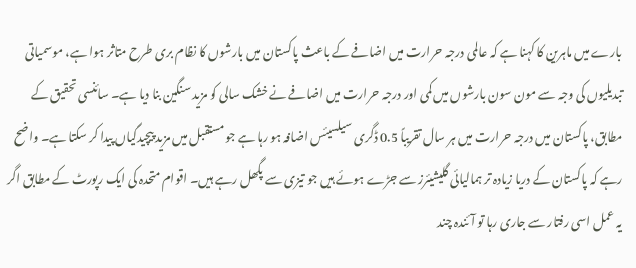بارے میں ماہرین کا کہنا ہے کہ عالمی درجہ حرارت میں اضافے کے باعث پاکستان میں بارشوں کا نظام بری طرح متاثر ہوا ہے، موسمیاتی تبدیلیوں کی وجہ سے مون سون بارشوں میں کمی اور درجہ حرارت میں اضافے نے خشک سالی کو مزید سنگین بنا دیا ہے۔ سائنسی تحقیق کے مطابق، پاکستان میں درجہ حرارت میں ہر سال تقریباً 0.5 ڈگری سیلسیئس اضافہ ہو رہا ہے جو مستقبل میں مزید پیچیدگیاں پیدا کر سکتا ہے۔ واضح رہے کہ پاکستان کے دریا زیادہ تر ہمالیائی گلیشیئرز سے جڑے ہوئے ہیں جو تیزی سے پگھل رہے ہیں۔ اقوام متحدہ کی ایک رپورٹ کے مطابق اگر یہ عمل اسی رفتار سے جاری رہا تو آئندہ چند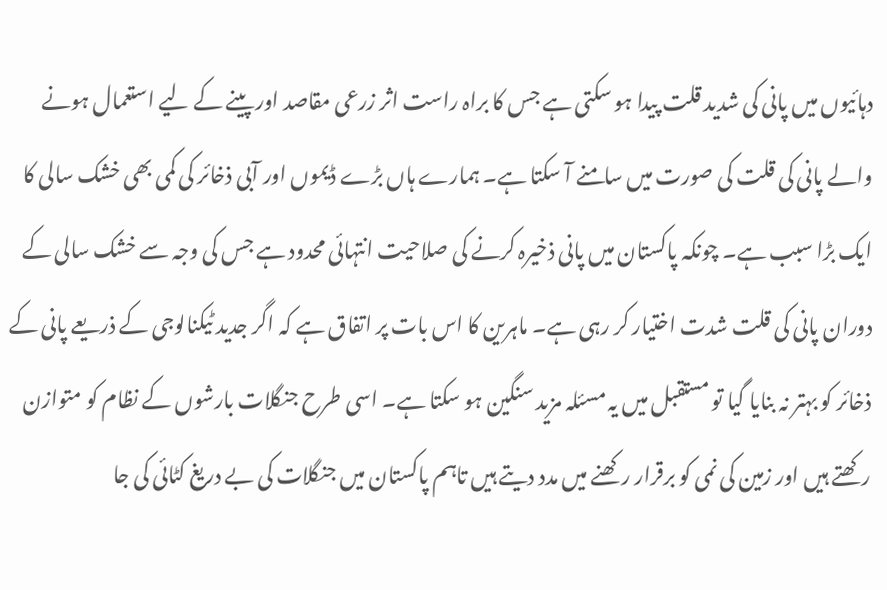دہائیوں میں پانی کی شدید قلت پیدا ہو سکتی ہے جس کا براہ راست اثر زرعی مقاصد اور پینے کے لیے استعمال ہونے والے پانی کی قلت کی صورت میں سامنے آ سکتا ہے۔ ہمارے ہاں بڑے ڈیموں اور آبی ذخائر کی کمی بھی خشک سالی کا ایک بڑا سبب ہے۔ چونکہ پاکستان میں پانی ذخیرہ کرنے کی صلاحیت انتہائی محدود ہے جس کی وجہ سے خشک سالی کے دوران پانی کی قلت شدت اختیار کر رہی ہے۔ ماہرین کا اس بات پر اتفاق ہے کہ اگر جدید ٹیکنالوجی کے ذریعے پانی کے ذخائر کو بہتر نہ بنایا گیا تو مستقبل میں یہ مسئلہ مزید سنگین ہو سکتا ہے۔ اسی طرح جنگلات بارشوں کے نظام کو متوازن رکھتے ہیں اور زمین کی نمی کو برقرار رکھنے میں مدد دیتے ہیں تاہم پاکستان میں جنگلات کی بے دریغ کٹائی کی جا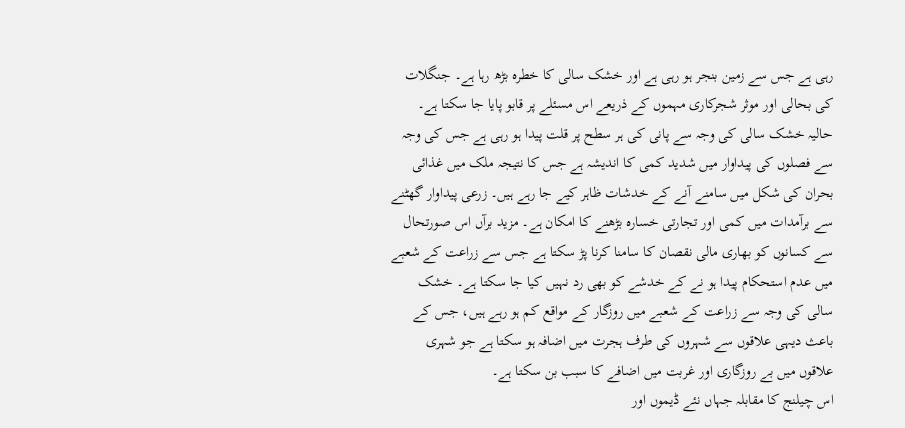رہی ہے جس سے زمین بنجر ہو رہی ہے اور خشک سالی کا خطرہ بڑھ رہا ہے۔ جنگلات کی بحالی اور موثر شجرکاری مہموں کے ذریعے اس مسئلے پر قابو پایا جا سکتا ہے۔
حالیہ خشک سالی کی وجہ سے پانی کی ہر سطح پر قلت پیدا ہو رہی ہے جس کی وجہ سے فصلوں کی پیداوار میں شدید کمی کا اندیشہ ہے جس کا نتیجہ ملک میں غذائی بحران کی شکل میں سامنے آنے کے خدشات ظاہر کیے جا رہے ہیں۔ زرعی پیداوار گھٹنے سے برآمدات میں کمی اور تجارتی خسارہ بڑھنے کا امکان ہے۔ مزید برآں اس صورتحال سے کسانوں کو بھاری مالی نقصان کا سامنا کرنا پڑ سکتا ہے جس سے زراعت کے شعبے میں عدم استحکام پیدا ہو نے کے خدشے کو بھی رد نہیں کیا جا سکتا ہے۔ خشک سالی کی وجہ سے زراعت کے شعبے میں روزگار کے مواقع کم ہو رہے ہیں، جس کے باعث دیہی علاقوں سے شہروں کی طرف ہجرت میں اضافہ ہو سکتا ہے جو شہری علاقوں میں بے روزگاری اور غربت میں اضافے کا سبب بن سکتا ہے۔
اس چیلنج کا مقابلہ جہاں نئے ڈیموں اور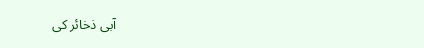آبی ذخائر کی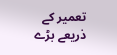تعمیر کے ذریعے بڑے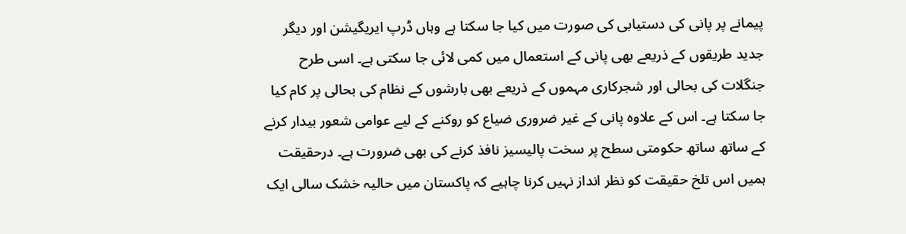پیمانے پر پانی کی دستیابی کی صورت میں کیا جا سکتا ہے وہاں ڈرپ ایریگیشن اور دیگر جدید طریقوں کے ذریعے بھی پانی کے استعمال میں کمی لائی جا سکتی ہے۔ اسی طرح جنگلات کی بحالی اور شجرکاری مہموں کے ذریعے بھی بارشوں کے نظام کی بحالی پر کام کیا جا سکتا ہے۔ اس کے علاوہ پانی کے غیر ضروری ضیاع کو روکنے کے لیے عوامی شعور بیدار کرنے کے ساتھ ساتھ حکومتی سطح پر سخت پالیسیز نافذ کرنے کی بھی ضرورت ہے۔ درحقیقت ہمیں اس تلخ حقیقت کو نظر انداز نہیں کرنا چاہیے کہ پاکستان میں حالیہ خشک سالی ایک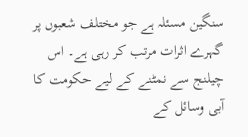سنگین مسئلہ ہے جو مختلف شعبوں پر گہرے اثرات مرتب کر رہی ہے۔ اس چیلنج سے نمٹنے کے لیے حکومت کا آبی وسائل کے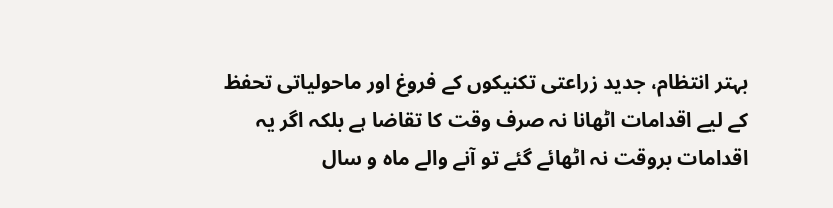بہتر انتظام، جدید زراعتی تکنیکوں کے فروغ اور ماحولیاتی تحفظ کے لیے اقدامات اٹھانا نہ صرف وقت کا تقاضا ہے بلکہ اگر یہ اقدامات بروقت نہ اٹھائے گئے تو آنے والے ماہ و سال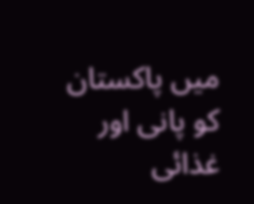میں پاکستان کو پانی اور غذائی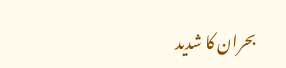بحران کا شدید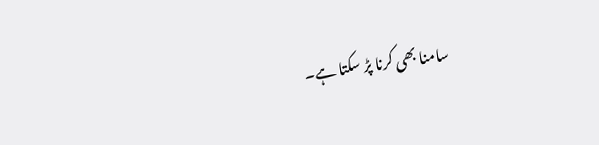سامنا بھی کرنا پڑ سکتا ہے۔